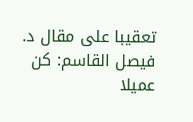تعقيبا على مقال د. فيصل القاسم: كن عميلا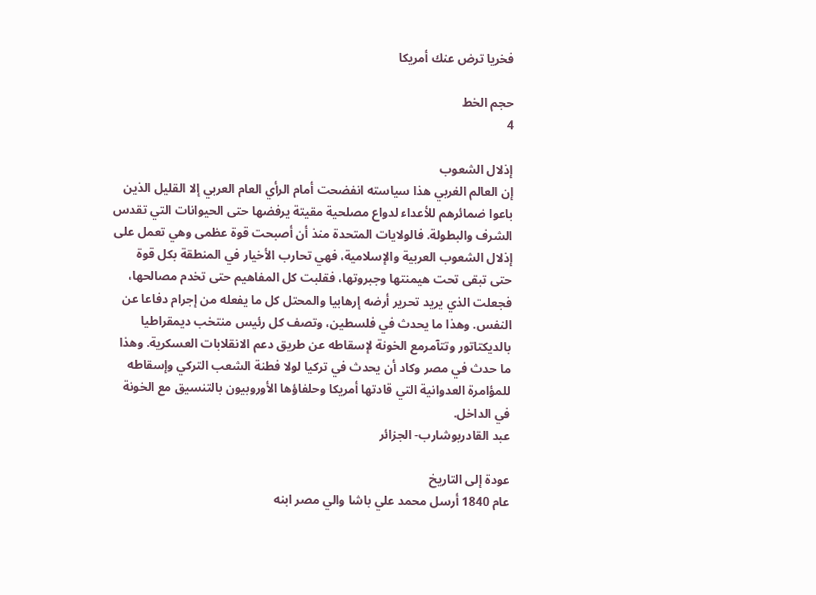فخريا ترض عنك أمريكا

حجم الخط
4

إذلال الشعوب
إن العالم الغربي هذا سياسته انفضحت أمام الرأي العام العربي إلا القليل الذين باعوا ضمائرهم للأعداء لدواع مصلحية مقيتة يرفضها حتى الحيوانات التي تقدس الشرف والبطولة. فالولايات المتحدة منذ أن أصبحت قوة عظمى وهي تعمل على إذلال الشعوب العربية والإسلامية، فهي تحارب الأخيار في المنطقة بكل قوة حتى تبقى تحت هيمنتها وجبروتها، فقلبت كل المفاهيم حتى تخدم مصالحها، فجعلت الذي يريد تحرير أرضه إرهابيا والمحتل كل ما يفعله من إجرام دفاعا عن النفس. وهذا ما يحدث في فلسطين، وتصف كل رئيس منتخب ديمقراطيا بالديكتاتور وتتآمرمع الخونة لإسقاطه عن طريق دعم الانقلابات العسكرية. وهذا ما حدث في مصر وكاد أن يحدث في تركيا لولا فطنة الشعب التركي وإسقاطه للمؤامرة العدوانية التي قادتها أمريكا وحلفاؤها الأوروبيون بالتنسيق مع الخونة في الداخل.
عبد القادربوشارب- الجزائر

عودة إلى التاريخ
عام 1840 أرسل محمد علي باشا والي مصر ابنه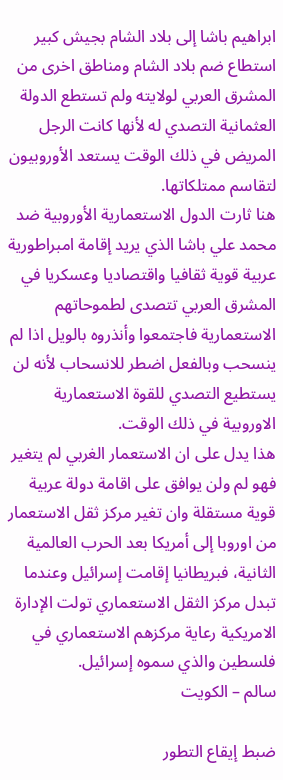ابراهيم باشا إلى بلاد الشام بجيش كبير استطاع ضم بلاد الشام ومناطق اخرى من المشرق العربي لولايته ولم تستطع الدولة العثمانية التصدي له لأنها كانت الرجل المريض في ذلك الوقت يستعد الأوروبيون لتقاسم ممتلكاتها.
هنا ثارت الدول الاستعمارية الأوروبية ضد محمد علي باشا الذي يريد إقامة امبراطورية عربية قوية ثقافيا واقتصاديا وعسكريا في المشرق العربي تتصدى لطموحاتهم الاستعمارية فاجتمعوا وأنذروه بالويل اذا لم ينسحب وبالفعل اضطر للانسحاب لأنه لن يستطيع التصدي للقوة الاستعمارية الاوروبية في ذلك الوقت.
هذا يدل على ان الاستعمار الغربي لم يتغير فهو لم ولن يوافق على اقامة دولة عربية قوية مستقلة وان تغير مركز ثقل الاستعمار من اوروبا إلى أمريكا بعد الحرب العالمية الثانية، فبريطانيا إقامت إسرائيل وعندما تبدل مركز الثقل الاستعماري تولت الإدارة الامريكية رعاية مركزهم الاستعماري في فلسطين والذي سموه إسرائيل.
سالم – الكويت

ضبط إيقاع التطور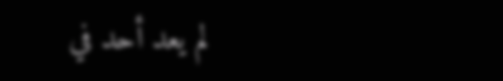لم يعد أحد في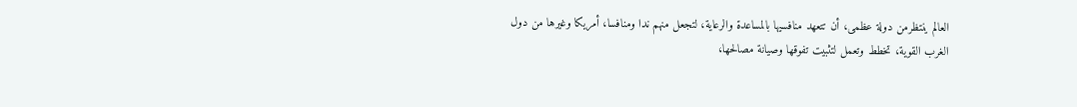العالم ينتظرمن دولة عظمى، أن تتعهد منافسيها بالمساعدة والرعاية، لتجعل منهم ندا ومنافسا، أمريكا وغيرها من دول الغرب القوية، تخطط وتعمل لتثبيت تفوقها وصيانة مصالحها،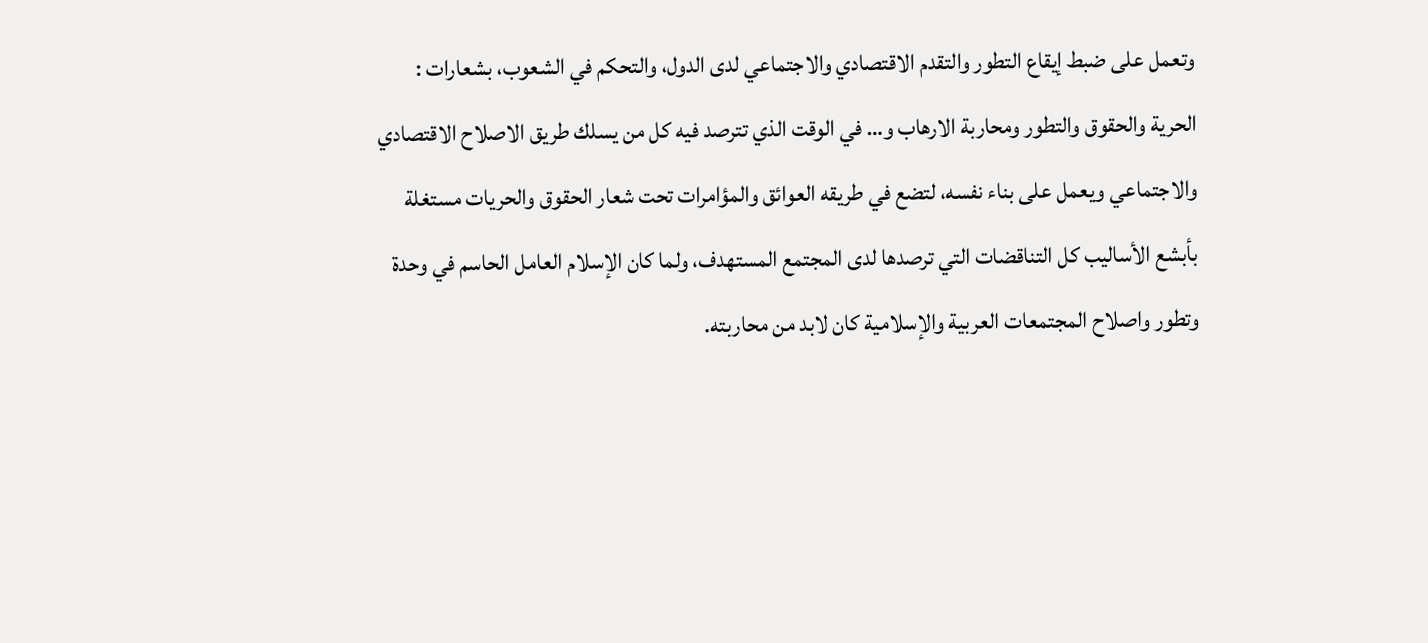وتعمل على ضبط إيقاع التطور والتقدم الاقتصادي والاجتماعي لدى الدول، والتحكم في الشعوب، بشعارات : الحرية والحقوق والتطور ومحاربة الارهاب و… في الوقت الذي تترصد فيه كل من يسلك طريق الاصلاح الاقتصادي والاجتماعي ويعمل على بناء نفسه، لتضع في طريقه العوائق والمؤامرات تحت شعار الحقوق والحريات مستغلة بأبشع الأساليب كل التناقضات التي ترصدها لدى المجتمع المستهدف، ولما كان الإسلام العامل الحاسم في وحدة وتطور واصلاح المجتمعات العربية والإسلامية كان لابد من محاربته.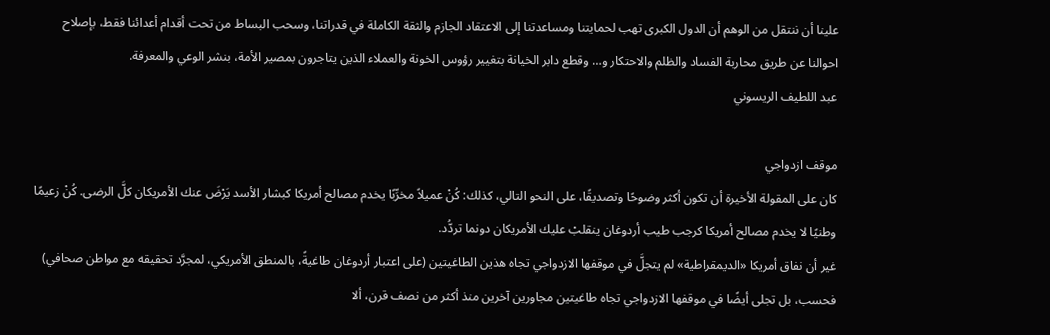علينا أن ننتقل من الوهم أن الدول الكبرى تهب لحمايتنا ومساعدتنا إلى الاعتقاد الجازم والثقة الكاملة في قدراتنا، وسحب البساط من تحت أقدام أعدائنا فقط، بإصلاح احوالنا عن طريق محاربة الفساد والظلم والاحتكار و… وقطع دابر الخيانة بتغيير رؤوس الخونة والعملاء الذين يتاجرون بمصير الأمة، بنشر الوعي والمعرفة.
عبد اللطيف الريسوني

موقف ازدواجي
كان على المقولة الأخيرة أن تكون أكثر وضوحًا وتصديقًا، على النحو التالي، كذلك: كُنْ عميلاً مخرِّبًا يخدم مصالح أمريكا كبشار الأسد يَرْضَ عنك الأمريكان كلَّ الرضى. كُنْ زعيمًا وطنيًا لا يخدم مصالح أمريكا كرجب طيب أردوغان ينقلبْ عليك الأمريكان دونما تردُّد.
غير أن نفاق أمريكا «الديمقراطية» لم يتجلَّ في موقفها الازدواجي تجاه هذين الطاغيتين (على اعتبار أردوغان طاغيةً، بالمنطق الأمريكي، لمجرَّد تحقيقه مع مواطن صحافي) فحسب، بل تجلى أيضًا في موقفها الازدواجي تجاه طاغيتين مجاورين آخرين منذ أكثر من نصف قرن، ألا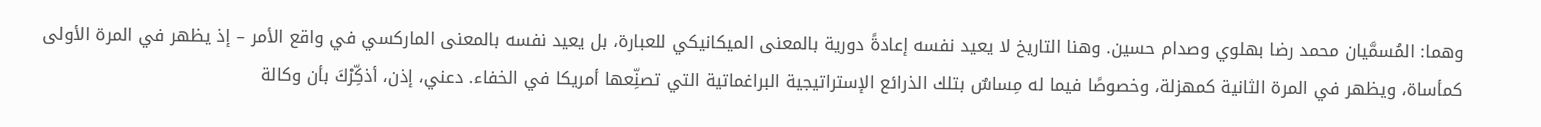وهما: المُسمَّيان محمد رضا بهلوي وصدام حسين. وهنا التاريخ لا يعيد نفسه إعادةً دورية بالمعنى الميكانيكي للعبارة، بل يعيد نفسه بالمعنى الماركسي في واقع الأمر – إذ يظهر في المرة الأولى كمأساة، ويظهر في المرة الثانية كمهزلة، وخصوصًا فيما له مِساسٌ بتلك الذرائع الإستراتيجية البراغماتية التي تصنِّعها أمريكا في الخفاء. دعني، إذن، أذكِّرْكَ بأن وكالة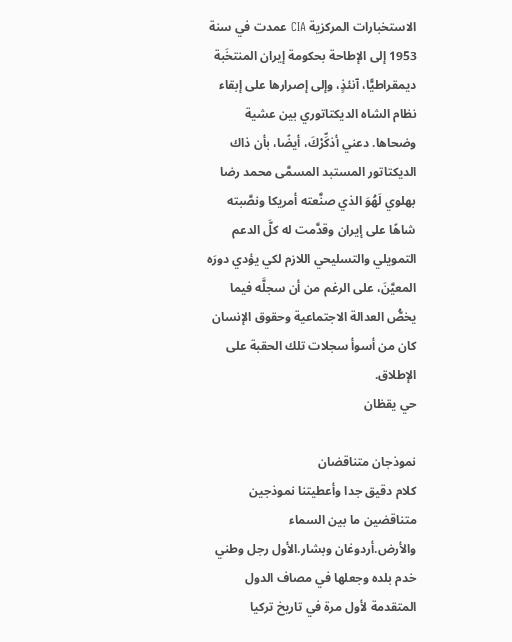الاستخبارات المركزية CIA عمدت في سنة 1953 إلى الإطاحة بحكومة إيران المنتخَبة ديمقراطيًّا، آنئذٍ، وإلى إصرارها على إبقاء نظام الشاه الديكتاتوري بين عشية وضحاها. دعني أذكِّرْكَ، أيضًا، بأن ذاك الديكتاتور المستبد المسمَّى محمد رضا بهلوي لَهُوَ الذي صنَّعته أمريكا ونصَّبته شاهًا على إيران وقدَّمت له كلَّ الدعم التمويلي والتسليحي اللازم لكي يؤدي دورَه المعيَّنَ، على الرغم من أن سجلَّه فيما يخصُّ العدالة الاجتماعية وحقوق الإنسان كان من أسوأ سجلات تلك الحقبة على الإطلاق.
حي يقظان

نموذجان متناقضان
كلام دقيق جدا وأعطيتنا نموذجين متناقضين ما بين السماء والأرض.أردوغان وبشار.الأول رجل وطني خدم بلده وجعلها في مصاف الدول المتقدمة لأول مرة في تاريخ تركيا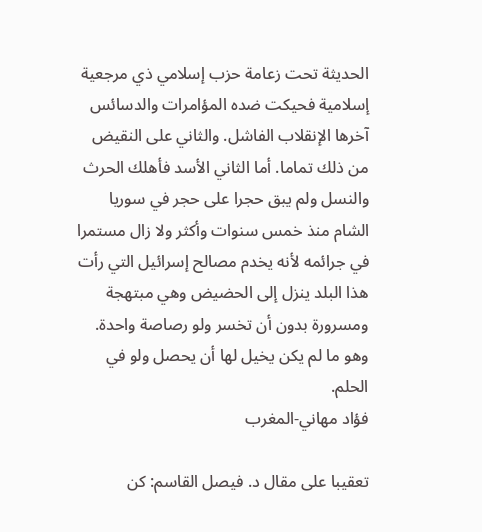الحديثة تحت زعامة حزب إسلامي ذي مرجعية إسلامية فحيكت ضده المؤامرات والدسائس آخرها الإنقلاب الفاشل. والثاني على النقيض من ذلك تماما. أما الثاني الأسد فأهلك الحرث والنسل ولم يبق حجرا على حجر في سوريا الشام منذ خمس سنوات وأكثر ولا زال مستمرا في جرائمه لأنه يخدم مصالح إسرائيل التي رأت هذا البلد ينزل إلى الحضيض وهي مبتهجة ومسرورة بدون أن تخسر ولو رصاصة واحدة. وهو ما لم يكن يخيل لها أن يحصل ولو في الحلم.
فؤاد مهاني-المغرب

تعقيبا على مقال د. فيصل القاسم: كن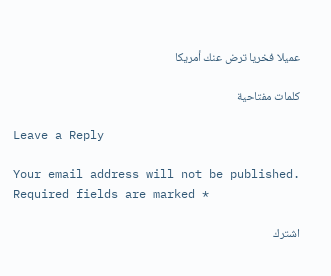عميلا فخريا ترض عنك أمريكا

كلمات مفتاحية

Leave a Reply

Your email address will not be published. Required fields are marked *

اشترك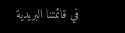في قائمتنا البريدية